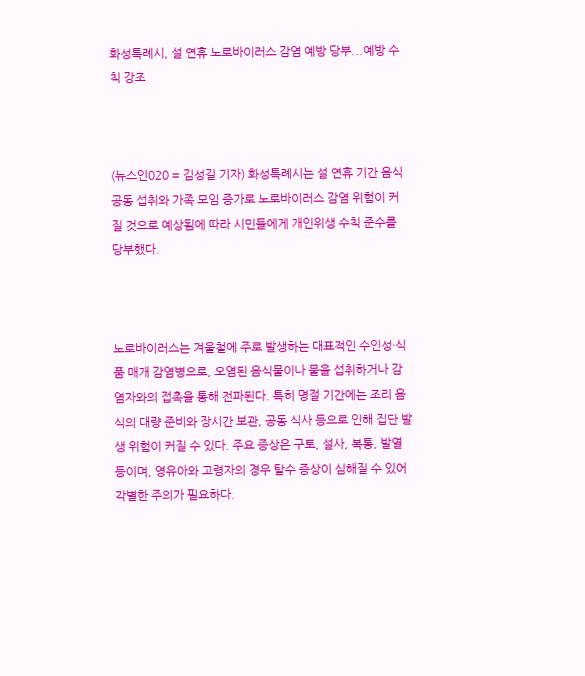화성특례시, 설 연휴 노로바이러스 감염 예방 당부...예방 수칙 강조



(뉴스인020 = 김성길 기자) 화성특례시는 설 연휴 기간 음식 공동 섭취와 가족 모임 증가로 노로바이러스 감염 위험이 커질 것으로 예상됨에 따라 시민들에게 개인위생 수칙 준수를 당부했다.



노로바이러스는 겨울철에 주로 발생하는 대표적인 수인성·식품 매개 감염병으로, 오염된 음식물이나 물을 섭취하거나 감염자와의 접촉을 통해 전파된다. 특히 명절 기간에는 조리 음식의 대량 준비와 장시간 보관, 공동 식사 등으로 인해 집단 발생 위험이 커질 수 있다. 주요 증상은 구토, 설사, 복통, 발열 등이며, 영유아와 고령자의 경우 탈수 증상이 심해질 수 있어 각별한 주의가 필요하다.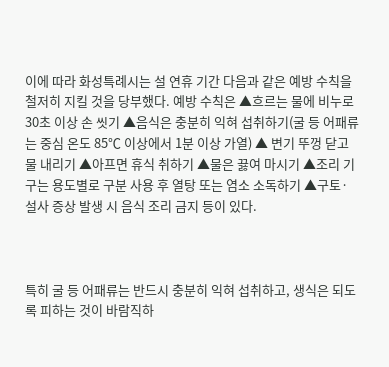이에 따라 화성특례시는 설 연휴 기간 다음과 같은 예방 수칙을 철저히 지킬 것을 당부했다. 예방 수칙은 ▲흐르는 물에 비누로 30초 이상 손 씻기 ▲음식은 충분히 익혀 섭취하기(굴 등 어패류는 중심 온도 85℃ 이상에서 1분 이상 가열) ▲ 변기 뚜껑 닫고 물 내리기 ▲아프면 휴식 취하기 ▲물은 끓여 마시기 ▲조리 기구는 용도별로 구분 사용 후 열탕 또는 염소 소독하기 ▲구토·설사 증상 발생 시 음식 조리 금지 등이 있다.



특히 굴 등 어패류는 반드시 충분히 익혀 섭취하고, 생식은 되도록 피하는 것이 바람직하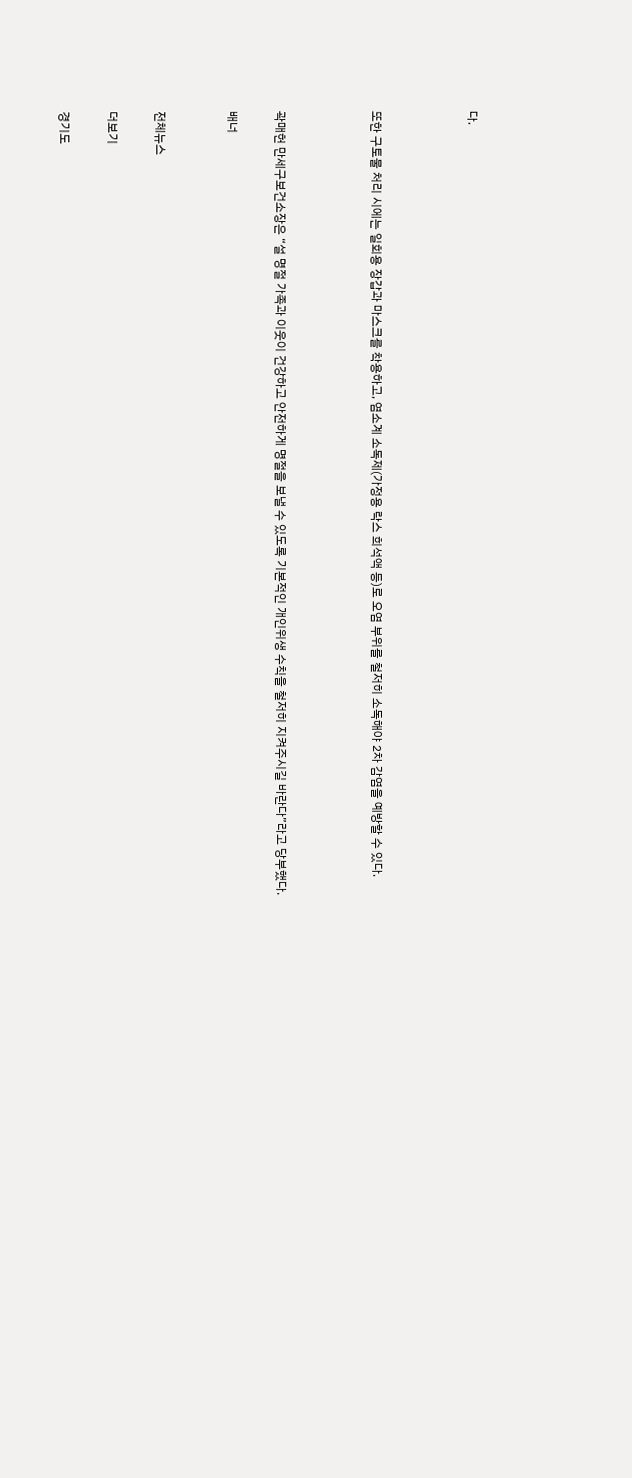다.



또한 구토물 처리 시에는 일회용 장갑과 마스크를 착용하고, 염소계 소독제(가정용 락스 희석액 등)로 오염 부위를 철저히 소독해야 2차 감염을 예방할 수 있다.



곽매헌 만세구보건소장은 “설 명절 가족과 이웃이 건강하고 안전하게 명절을 보낼 수 있도록 기본적인 개인위생 수칙을 철저히 지켜주시길 바란다”라고 당부했다.

배너


전체뉴스

더보기

경기도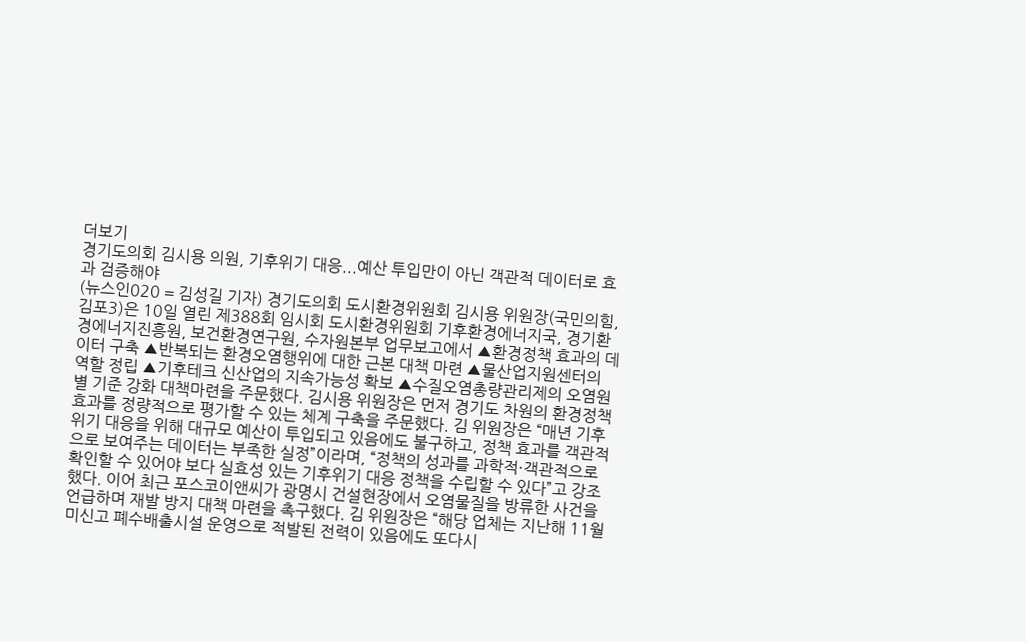더보기
경기도의회 김시용 의원, 기후위기 대응...예산 투입만이 아닌 객관적 데이터로 효과 검증해야
(뉴스인020 = 김성길 기자) 경기도의회 도시환경위원회 김시용 위원장(국민의힘, 김포3)은 10일 열린 제388회 임시회 도시환경위원회 기후환경에너지국, 경기환경에너지진흥원, 보건환경연구원, 수자원본부 업무보고에서 ▲환경정책 효과의 데이터 구축 ▲반복되는 환경오염행위에 대한 근본 대책 마련 ▲물산업지원센터의 역할 정립 ▲기후테크 신산업의 지속가능성 확보 ▲수질오염총량관리제의 오염원별 기준 강화 대책마련을 주문했다. 김시용 위원장은 먼저 경기도 차원의 환경정책 효과를 정량적으로 평가할 수 있는 체계 구축을 주문했다. 김 위원장은 “매년 기후위기 대응을 위해 대규모 예산이 투입되고 있음에도 불구하고, 정책 효과를 객관적으로 보여주는 데이터는 부족한 실정”이라며, “정책의 성과를 과학적·객관적으로 확인할 수 있어야 보다 실효성 있는 기후위기 대응 정책을 수립할 수 있다”고 강조했다. 이어 최근 포스코이앤씨가 광명시 건설현장에서 오염물질을 방류한 사건을 언급하며 재발 방지 대책 마련을 촉구했다. 김 위원장은 “해당 업체는 지난해 11월 미신고 폐수배출시설 운영으로 적발된 전력이 있음에도 또다시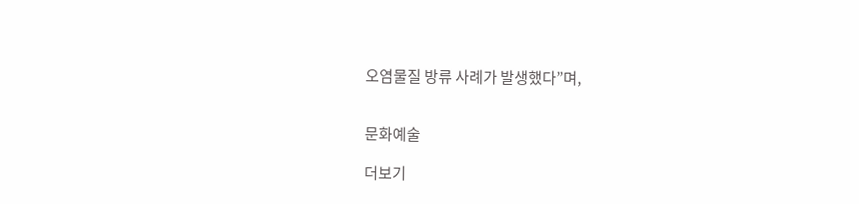오염물질 방류 사례가 발생했다”며,


문화예술

더보기